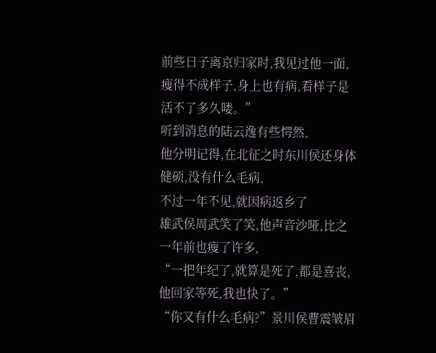前些日子离京归家时,我见过他一面,瘦得不成样子,身上也有病,看样子是活不了多久喽。”
听到消息的陆云逸有些愕然,
他分明记得,在北征之时东川侯还身体健硕,没有什么毛病,
不过一年不见,就因病返乡了
雄武侯周武笑了笑,他声音沙哑,比之一年前也瘦了许多,
“一把年纪了,就算是死了,都是喜丧,他回家等死,我也快了。”
“你又有什么毛病?”景川侯曹震皱眉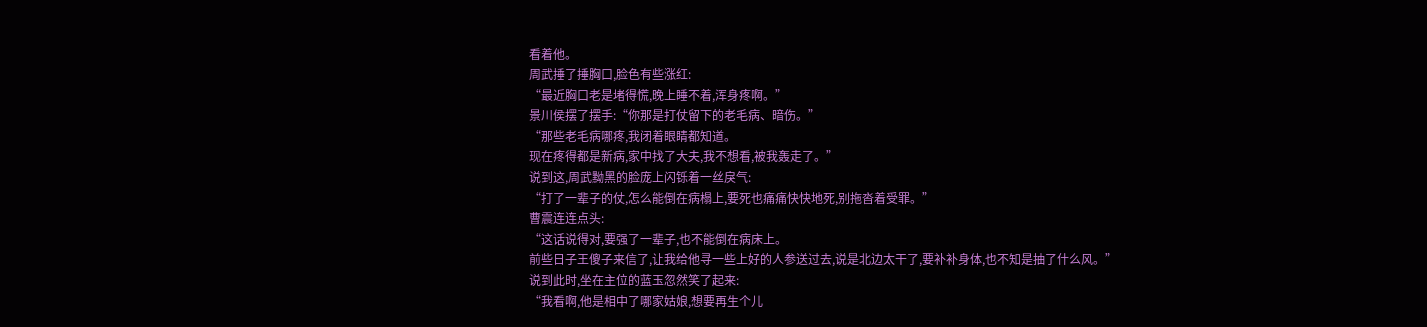看着他。
周武捶了捶胸口,脸色有些涨红:
“最近胸口老是堵得慌,晚上睡不着,浑身疼啊。”
景川侯摆了摆手:“你那是打仗留下的老毛病、暗伤。”
“那些老毛病哪疼,我闭着眼睛都知道。
现在疼得都是新病,家中找了大夫,我不想看,被我轰走了。”
说到这,周武黝黑的脸庞上闪铄着一丝戾气:
“打了一辈子的仗,怎么能倒在病榻上,要死也痛痛快快地死,别拖沓着受罪。”
曹震连连点头:
“这话说得对,要强了一辈子,也不能倒在病床上。
前些日子王傻子来信了,让我给他寻一些上好的人参送过去,说是北边太干了,要补补身体,也不知是抽了什么风。”
说到此时,坐在主位的蓝玉忽然笑了起来:
“我看啊,他是相中了哪家姑娘,想要再生个儿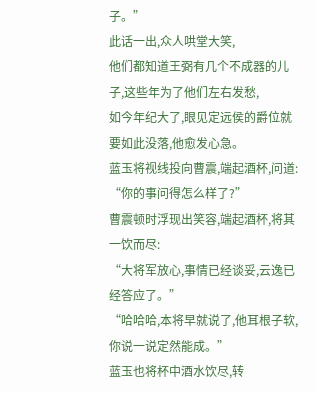子。”
此话一出,众人哄堂大笑,
他们都知道王弼有几个不成器的儿子,这些年为了他们左右发愁,
如今年纪大了,眼见定远侯的爵位就要如此没落,他愈发心急。
蓝玉将视线投向曹震,端起酒杯,问道:
“你的事问得怎么样了?”
曹震顿时浮现出笑容,端起酒杯,将其一饮而尽:
“大将军放心,事情已经谈妥,云逸已经答应了。”
“哈哈哈,本将早就说了,他耳根子软,你说一说定然能成。”
蓝玉也将杯中酒水饮尽,转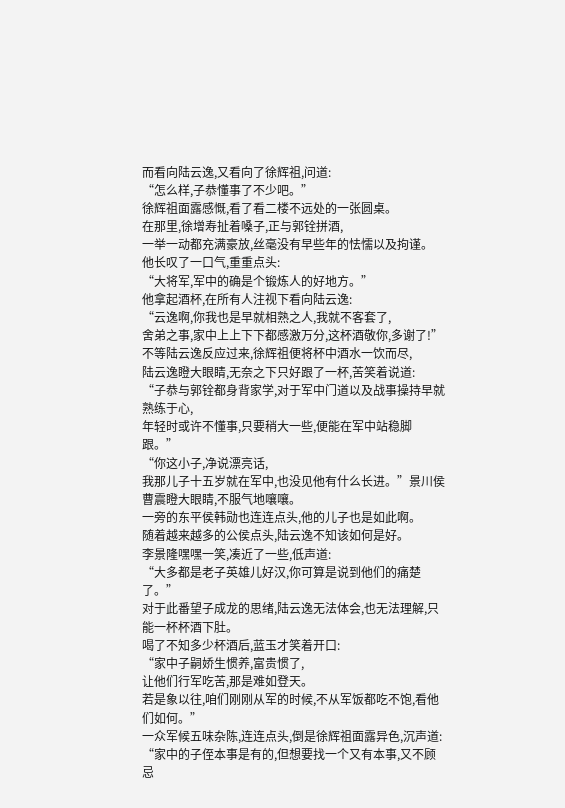而看向陆云逸,又看向了徐辉祖,问道:
“怎么样,子恭懂事了不少吧。”
徐辉祖面露感慨,看了看二楼不远处的一张圆桌。
在那里,徐增寿扯着嗓子,正与郭铨拼酒,
一举一动都充满豪放,丝毫没有早些年的怯懦以及拘谨。
他长叹了一口气,重重点头:
“大将军,军中的确是个锻炼人的好地方。”
他拿起酒杯,在所有人注视下看向陆云逸:
“云逸啊,你我也是早就相熟之人,我就不客套了,
舍弟之事,家中上上下下都感激万分,这杯酒敬你,多谢了!”
不等陆云逸反应过来,徐辉祖便将杯中酒水一饮而尽,
陆云逸瞪大眼睛,无奈之下只好跟了一杯,苦笑着说道:
“子恭与郭铨都身背家学,对于军中门道以及战事操持早就熟练于心,
年轻时或许不懂事,只要稍大一些,便能在军中站稳脚跟。”
“你这小子,净说漂亮话,
我那儿子十五岁就在军中,也没见他有什么长进。”景川侯曹震瞪大眼睛,不服气地嚷嚷。
一旁的东平侯韩勋也连连点头,他的儿子也是如此啊。
随着越来越多的公侯点头,陆云逸不知该如何是好。
李景隆嘿嘿一笑,凑近了一些,低声道:
“大多都是老子英雄儿好汉,你可算是说到他们的痛楚了。”
对于此番望子成龙的思绪,陆云逸无法体会,也无法理解,只能一杯杯酒下肚。
喝了不知多少杯酒后,蓝玉才笑着开口:
“家中子嗣娇生惯养,富贵惯了,
让他们行军吃苦,那是难如登天。
若是象以往,咱们刚刚从军的时候,不从军饭都吃不饱,看他们如何。”
一众军候五味杂陈,连连点头,倒是徐辉祖面露异色,沉声道:
“家中的子侄本事是有的,但想要找一个又有本事,又不顾忌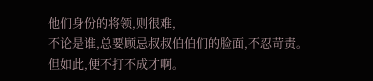他们身份的将领,则很难,
不论是谁,总要顾忌叔叔伯伯们的脸面,不忍苛责。
但如此,便不打不成才啊。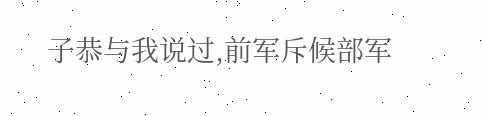子恭与我说过,前军斥候部军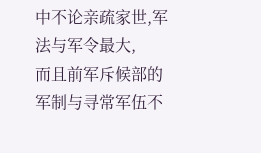中不论亲疏家世,军法与军令最大,
而且前军斥候部的军制与寻常军伍不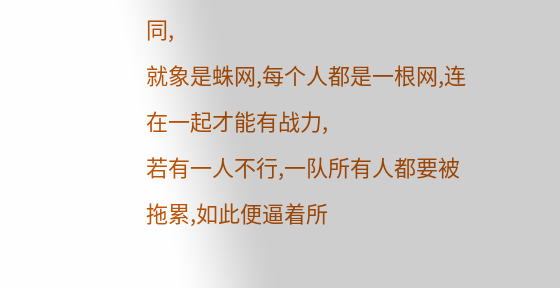同,
就象是蛛网,每个人都是一根网,连在一起才能有战力,
若有一人不行,一队所有人都要被拖累,如此便逼着所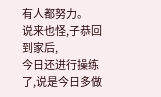有人都努力。
说来也怪,子恭回到家后,
今日还进行操练了,说是今日多做